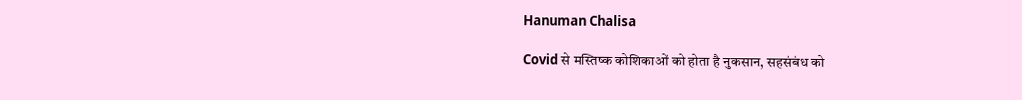Hanuman Chalisa

Covid से मस्तिष्क कोशिकाओं को होता है नुकसान, सहसंबंध को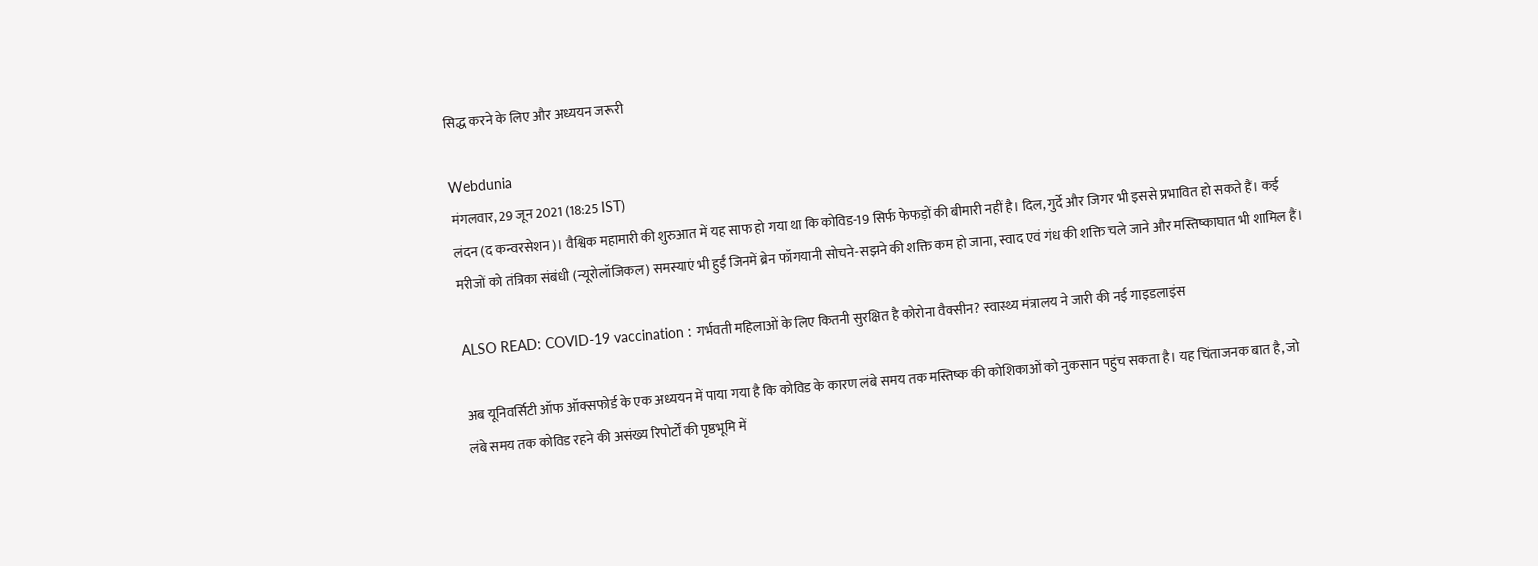सिद्ध करने के लिए और अध्ययन जरूरी

Webdunia
मंगलवार, 29 जून 2021 (18:25 IST)
लंदन (द कन्वरसेशन)। वैश्विक महामारी की शुरुआत में यह साफ हो गया था कि कोविड-19 सिर्फ फेफड़ों की बीमारी नहीं है। दिल, गुर्दे और जिगर भी इससे प्रभावित हो सकते हैं। कई मरीजों को तंत्रिका संबंधी (न्यूरोलॉजिकल) समस्याएं भी हुईं जिनमें ब्रेन फॉगयानी सोचने-सझने की शक्ति कम हो जाना, स्वाद एवं गंध की शक्ति चले जाने और मस्तिष्काघात भी शामिल हैं।

ALSO READ: COVID-19 vaccination : गर्भवती महिलाओं के लिए कितनी सुरक्षित है कोरोना वैक्सीन? स्वास्थ्य मंत्रालय ने जारी की नई गाइडलाइंस

अब यूनिवर्सिटी ऑफ ऑक्सफोर्ड के एक अध्ययन में पाया गया है कि कोविड के कारण लंबे समय तक मस्तिष्क की कोशिकाओं को नुकसान पहुंच सकता है। यह चिंताजनक बात है, जो लंबे समय तक कोविड रहने की असंख्य रिपोर्टों की पृष्ठभूमि में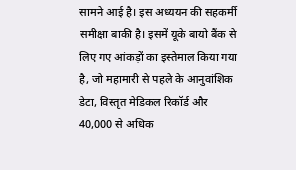सामने आई है। इस अध्ययन की सहकर्मी समीक्षा बाकी है। इसमें यूके बायो बैंक से लिए गए आंकड़ों का इस्तेमाल किया गया है, जो महामारी से पहले के आनुवांशिक डेटा, विस्तृत मेडिकल रिकॉर्ड और 40,000 से अधिक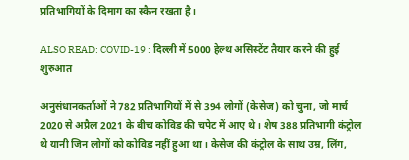प्रतिभागियों के दिमाग का स्कैन रखता है।

ALSO READ: COVID-19 : दिल्ली में 5000 हेल्थ असिस्टेंट तैयार करने की हुई शुरुआत

अनुसंधानकर्ताओं ने 782 प्रतिभागियों में से 394 लोगों (केसेज) को चुना, जो मार्च 2020 से अप्रैल 2021 के बीच कोविड की चपेट में आए थे। शेष 388 प्रतिभागी कंट्रोल थे यानी जिन लोगों को कोविड नहीं हुआ था। केसेज की कंट्रोल के साथ उम्र, लिंग,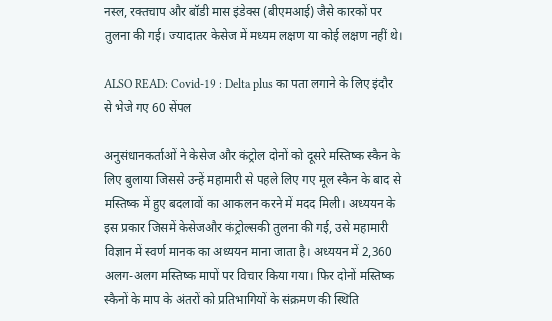नस्ल, रक्तचाप और बॉडी मास इंडेक्स (बीएमआई) जैसे कारकों पर तुलना की गई। ज्यादातर केसेज में मध्यम लक्षण या कोई लक्षण नहीं थे।

ALSO READ: Covid-19 : Delta plus का पता लगाने के लिए इंदौर से भेजे गए 60 सेंपल

अनुसंधानकर्ताओं ने केसेज और कंट्रोल दोनों को दूसरे मस्तिष्क स्कैन के लिए बुलाया जिससे उन्हें महामारी से पहले लिए गए मूल स्कैन के बाद से मस्तिष्क में हुए बदलावों का आकलन करने में मदद मिली। अध्ययन के इस प्रकार जिसमें केसेजऔर कंट्रोल्सकी तुलना की गई, उसे महामारी विज्ञान में स्वर्ण मानक का अध्ययन माना जाता है। अध्ययन में 2,360 अलग-अलग मस्तिष्क मापों पर विचार किया गया। फिर दोनों मस्तिष्क स्कैनों के माप के अंतरों को प्रतिभागियों के संक्रमण की स्थिति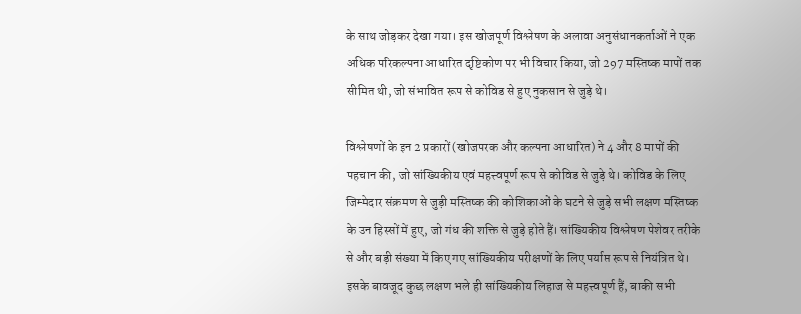के साथ जोड़कर देखा गया। इस खोजपूर्ण विश्लेषण के अलावा अनुसंधानकर्ताओं ने एक अधिक परिकल्पना आधारित दृष्टिकोण पर भी विचार किया, जो 297 मस्तिष्क मापों तक सीमित थी, जो संभावित रूप से कोविड से हुए नुकसान से जुड़े थे।

विश्लेषणों के इन 2 प्रकारों (खोजपरक और कल्पना आधारित) ने 4 और 8 मापों की पहचान की, जो सांख्यिकीय एवं महत्त्वपूर्ण रूप से कोविड से जुड़े थे। कोविड के लिए जिम्मेदार संक्रमण से जुड़ी मस्तिष्क की कोशिकाओं के घटने से जुड़े सभी लक्षण मस्तिष्क के उन हिस्सों में हुए, जो गंध की शक्ति से जुड़े होते हैं। सांख्यिकीय विश्लेषण पेशेवर तरीके से और बड़ी संख्या में किए गए सांख्यिकीय परीक्षणों के लिए पर्याप्त रूप से नियंत्रित थे। इसके बावजूद कुछ लक्षण भले ही सांख्यिकीय लिहाज से महत्त्वपूर्ण हैं, बाकी सभी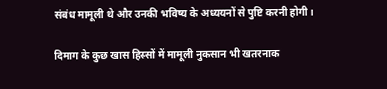संबंध मामूली थे और उनकी भविष्य के अध्ययनों से पुष्टि करनी होगी।

दिमाग के कुछ खास हिस्सों में मामूली नुकसान भी खतरनाक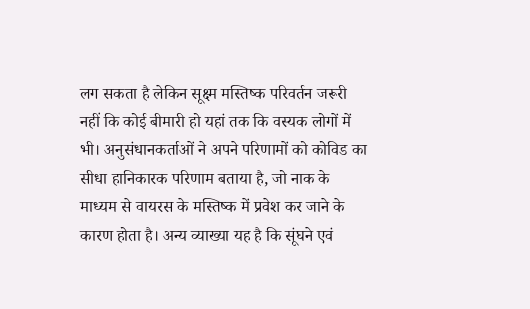लग सकता है लेकिन सूक्ष्म मस्तिष्क परिवर्तन जरूरी नहीं कि कोई बीमारी हो यहां तक कि वस्यक लोगों में भी। अनुसंधानकर्ताओं ने अपने परिणामों को कोविड का सीधा हानिकारक परिणाम बताया है, जो नाक के माध्यम से वायरस के मस्तिष्क में प्रवेश कर जाने के कारण होता है। अन्य व्याख्या यह है कि सूंघने एवं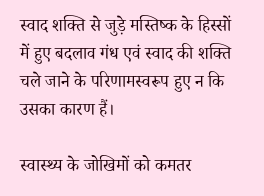स्वाद शक्ति से जुड़े मस्तिष्क के हिस्सों में हुए बदलाव गंध एवं स्वाद की शक्ति चले जाने के परिणामस्वरूप हुए न कि उसका कारण हैं।

स्वास्थ्य के जोखिमों को कमतर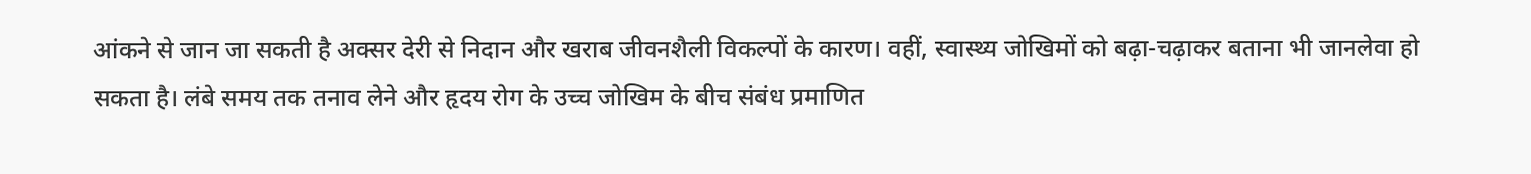आंकने से जान जा सकती है अक्सर देरी से निदान और खराब जीवनशैली विकल्पों के कारण। वहीं, स्वास्थ्य जोखिमों को बढ़ा-चढ़ाकर बताना भी जानलेवा हो सकता है। लंबे समय तक तनाव लेने और हृदय रोग के उच्च जोखिम के बीच संबंध प्रमाणित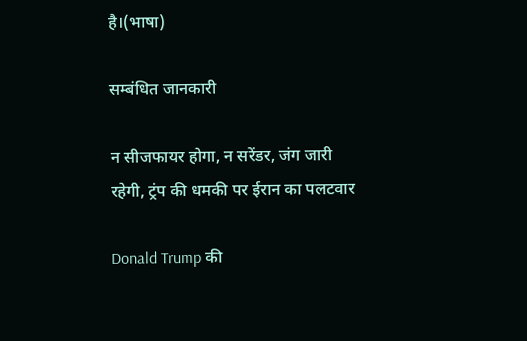है।(भाषा)

सम्बंधित जानकारी

न सीजफायर होगा, न सरेंडर, जंग जारी रहेगी, ट्रंप की धमकी पर ईरान का पलटवार

Donald Trump की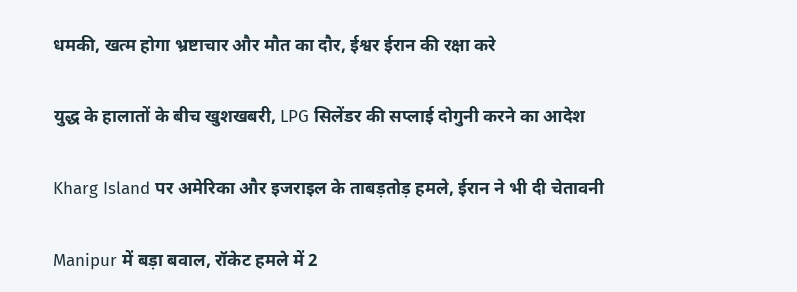धमकी, खत्म होगा भ्रष्टाचार और मौत का दौर, ईश्वर ईरान की रक्षा करे

युद्ध के हालातों के बीच खुशखबरी, LPG सिलेंडर की सप्लाई दोगुनी करने का आदेश

Kharg Island पर अमेरिका और इजराइल के ताबड़तोड़ हमले, ईरान ने भी दी चेतावनी

Manipur में बड़ा बवाल, रॉकेट हमले में 2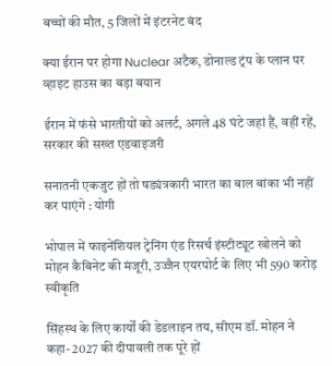बच्चों की मौत, 5 जिलों में इंटरनेट बंद

क्या ईरान पर होगा Nuclear अटैक, डोनाल्ड ट्रंप के प्लान पर व्हाइट हाउस का बड़ा बयान

ईरान में फंसे भारतीयों को अलर्ट, अगले 48 घंटे जहां हैं, वहीं रहें, सरकार की सख्त एडवाइजरी

सनातनी एकजुट हों तो षड्यंत्रकारी भारत का बाल बांका भी नहीं कर पाएंगे : योगी

भोपाल में फाइनेंशियल ट्रेनिंग एंड रिसर्च इंस्टीट्यूट खोलने को मोहन कैबिनेट की मंजूरी, उज्जैन एयरपोर्ट के लिए भी 590 करोड़ स्वीकृति

सिंहस्थ के लिए कार्यों की डेडलाइन तय, सीएम डॉ. मोहन ने कहा- 2027 की दीपावली तक पूरे हों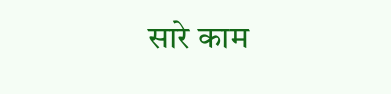सारे काम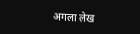अगला लेख